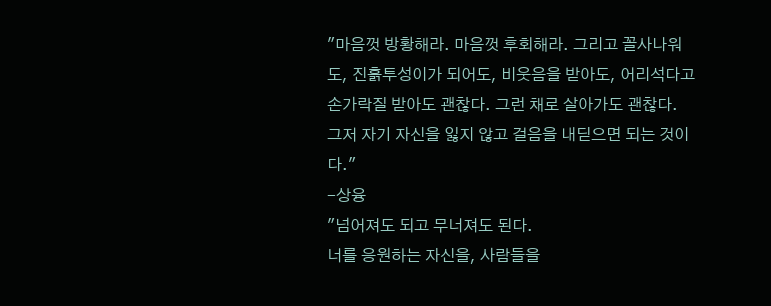"마음껏 방황해라. 마음껏 후회해라. 그리고 꼴사나워도, 진흙투성이가 되어도, 비웃음을 받아도, 어리석다고 손가락질 받아도 괜찮다. 그런 채로 살아가도 괜찮다. 그저 자기 자신을 잃지 않고 걸음을 내딛으면 되는 것이다."
-상융
"넘어져도 되고 무너져도 된다.
너를 응원하는 자신을, 사람들을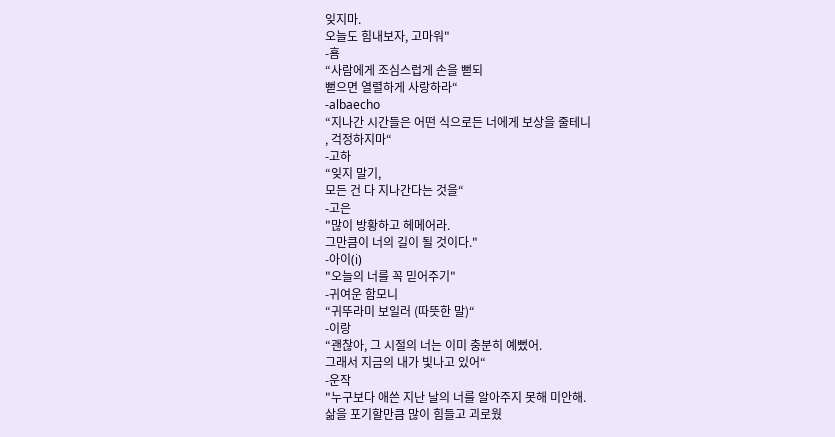잊지마.
오늘도 힘내보자, 고마워"
-횸
“사람에게 조심스럽게 손을 뻗되
뻗으면 열렬하게 사랑하라“
-albaecho
“지나간 시간들은 어떤 식으로든 너에게 보상을 줄테니
, 걱정하지마“
-고하
“잊지 말기,
모든 건 다 지나간다는 것을“
-고은
"많이 방황하고 헤메어라.
그만큼이 너의 길이 될 것이다."
-아이(i)
"오늘의 너를 꼭 믿어주기"
-귀여운 함모니
“귀뚜라미 보일러 (따뜻한 말)“
-이랑
“괜찮아, 그 시절의 너는 이미 충분히 예뻤어.
그래서 지금의 내가 빛나고 있어“
-운작
"누구보다 애쓴 지난 날의 너를 알아주지 못해 미안해.
삶을 포기할만큼 많이 힘들고 괴로웠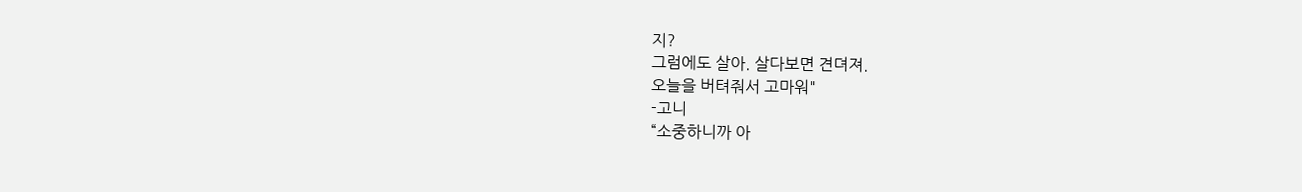지?
그럼에도 살아. 살다보면 견뎌져.
오늘을 버텨줘서 고마워"
-고니
“소중하니까 아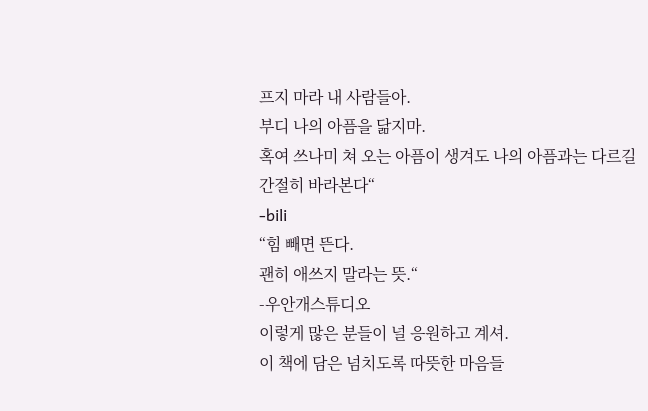프지 마라 내 사람들아.
부디 나의 아픔을 닮지마.
혹여 쓰나미 쳐 오는 아픔이 생겨도 나의 아픔과는 다르길
간절히 바라본다“
-bili
“힘 빼면 뜬다.
괜히 애쓰지 말라는 뜻.“
-우안개스튜디오
이렇게 많은 분들이 널 응원하고 계셔.
이 책에 담은 넘치도록 따뜻한 마음들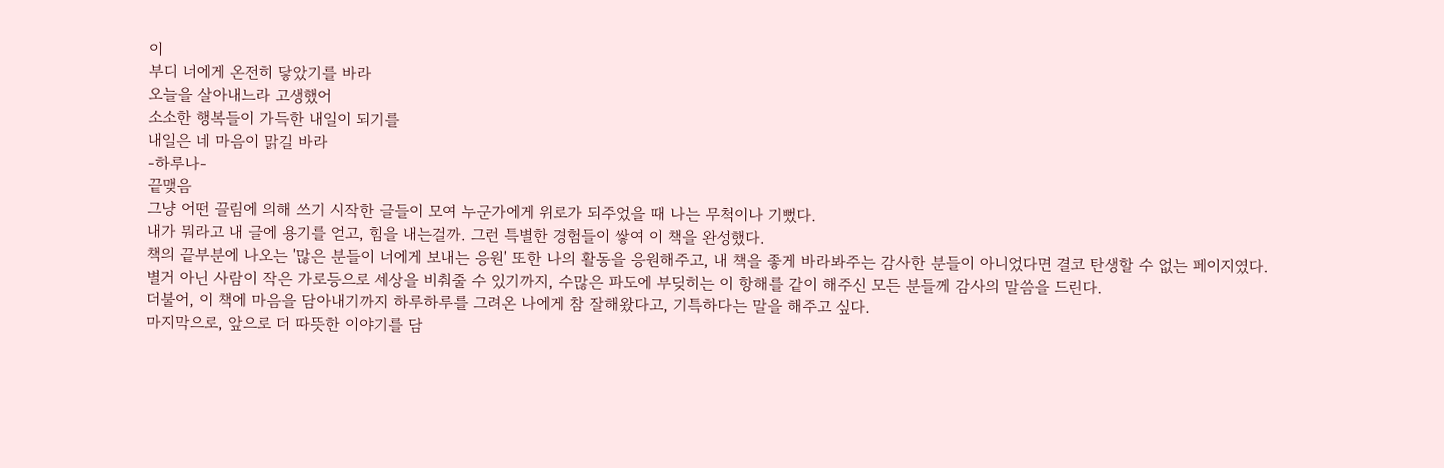이
부디 너에게 온전히 닿았기를 바라
오늘을 살아내느라 고생했어
소소한 행복들이 가득한 내일이 되기를
내일은 네 마음이 맑길 바라
-하루나-
끝맺음
그냥 어떤 끌림에 의해 쓰기 시작한 글들이 모여 누군가에게 위로가 되주었을 때 나는 무척이나 기뻤다.
내가 뭐라고 내 글에 용기를 얻고, 힘을 내는걸까. 그런 특별한 경험들이 쌓여 이 책을 완성했다.
책의 끝부분에 나오는 '많은 분들이 너에게 보내는 응원' 또한 나의 활동을 응원해주고, 내 책을 좋게 바라봐주는 감사한 분들이 아니었다면 결코 탄생할 수 없는 페이지였다.
별거 아닌 사람이 작은 가로등으로 세상을 비춰줄 수 있기까지, 수많은 파도에 부딪히는 이 항해를 같이 해주신 모든 분들께 감사의 말씀을 드린다.
더불어, 이 책에 마음을 담아내기까지 하루하루를 그려온 나에게 참 잘해왔다고, 기특하다는 말을 해주고 싶다.
마지막으로, 앞으로 더 따뜻한 이야기를 담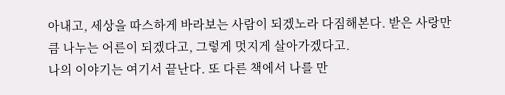아내고, 세상을 따스하게 바라보는 사람이 되겠노라 다짐해본다. 받은 사랑만큼 나누는 어른이 되겠다고, 그렇게 멋지게 살아가겠다고.
나의 이야기는 여기서 끝난다. 또 다른 책에서 나를 만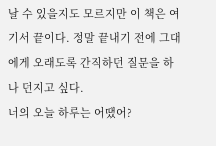날 수 있을지도 모르지만 이 책은 여기서 끝이다. 정말 끝내기 전에 그대에게 오래도록 간직하던 질문을 하나 던지고 싶다.
너의 오늘 하루는 어땠어?